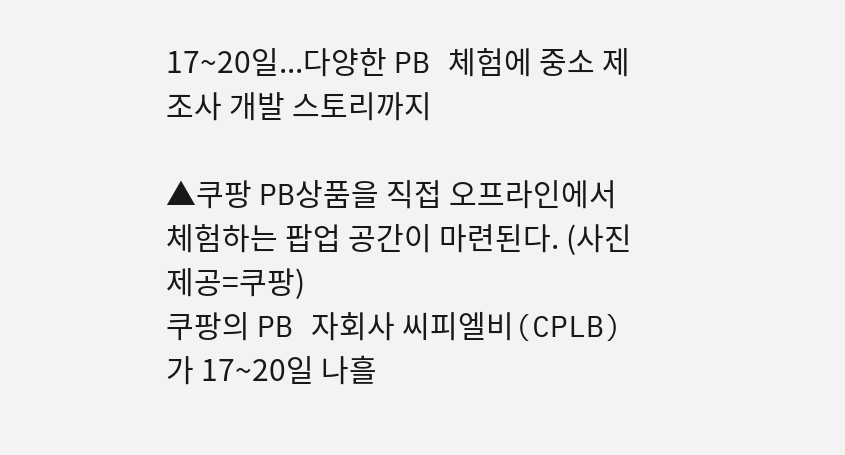17~20일...다양한 PB 체험에 중소 제조사 개발 스토리까지

▲쿠팡 PB상품을 직접 오프라인에서 체험하는 팝업 공간이 마련된다. (사진제공=쿠팡)
쿠팡의 PB 자회사 씨피엘비(CPLB)가 17~20일 나흘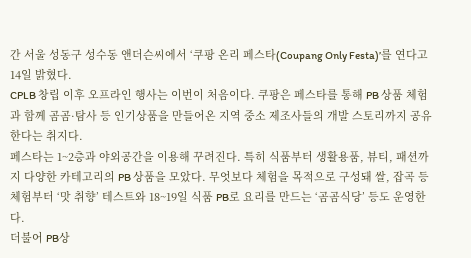간 서울 성동구 성수동 앤더슨씨에서 ‘쿠팡 온리 페스타(Coupang Only Festa)’를 연다고 14일 밝혔다.
CPLB 창립 이후 오프라인 행사는 이번이 처음이다. 쿠팡은 페스타를 통해 PB 상품 체험과 함께 곰곰·탐사 등 인기상품을 만들어온 지역 중소 제조사들의 개발 스토리까지 공유한다는 취지다.
페스타는 1~2층과 야외공간을 이용해 꾸려진다. 특히 식품부터 생활용품, 뷰티, 패션까지 다양한 카테고리의 PB 상품을 모았다. 무엇보다 체험을 목적으로 구성돼 쌀, 잡곡 등 체험부터 ‘맛 취향’ 테스트와 18~19일 식품 PB로 요리를 만드는 ‘곰곰식당’ 등도 운영한다.
더불어 PB상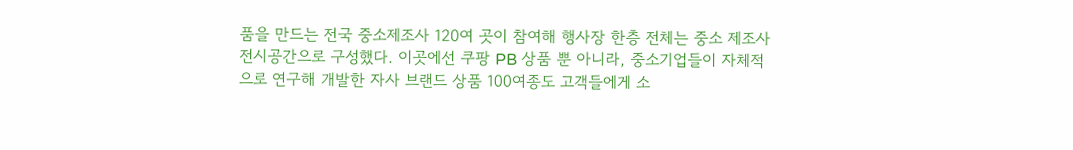품을 만드는 전국 중소제조사 120여 곳이 참여해 행사장 한층 전체는 중소 제조사 전시공간으로 구성했다. 이곳에선 쿠팡 PB 상품 뿐 아니라, 중소기업들이 자체적으로 연구해 개발한 자사 브랜드 상품 100여종도 고객들에게 소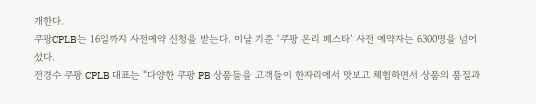개한다.
쿠팡CPLB는 16일까지 사전예약 신청을 받는다. 이날 기준 ‘쿠팡 온리 페스타’ 사전 예약자는 6300명을 넘어섰다.
전경수 쿠팡 CPLB 대표는 “다양한 쿠팡 PB 상품들을 고객들이 한자리에서 맛보고 체험하면서 상품의 품질과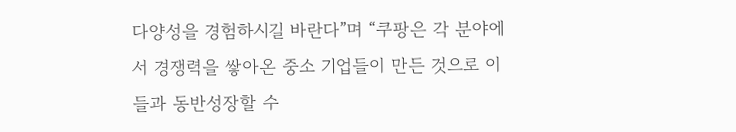다양성을 경험하시길 바란다”며 “쿠팡은 각 분야에서 경쟁력을 쌓아온 중소 기업들이 만든 것으로 이들과 동반성장할 수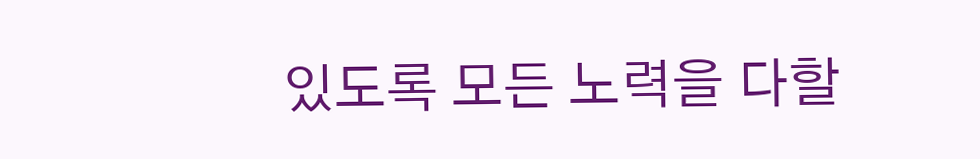있도록 모든 노력을 다할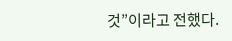것”이라고 전했다.